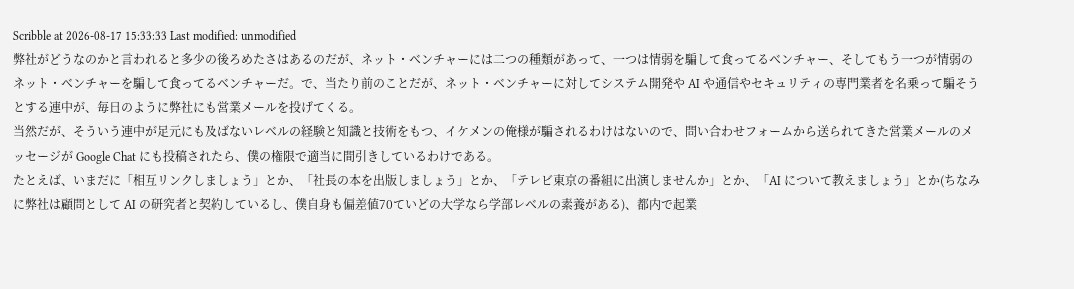Scribble at 2026-08-17 15:33:33 Last modified: unmodified
弊社がどうなのかと言われると多少の後ろめたさはあるのだが、ネット・ベンチャーには二つの種類があって、一つは情弱を騙して食ってるベンチャー、そしてもう一つが情弱のネット・ベンチャーを騙して食ってるベンチャーだ。で、当たり前のことだが、ネット・ベンチャーに対してシステム開発や AI や通信やセキュリティの専門業者を名乗って騙そうとする連中が、毎日のように弊社にも営業メールを投げてくる。
当然だが、そういう連中が足元にも及ばないレベルの経験と知識と技術をもつ、イケメンの俺様が騙されるわけはないので、問い合わせフォームから送られてきた営業メールのメッセージが Google Chat にも投稿されたら、僕の権限で適当に間引きしているわけである。
たとえば、いまだに「相互リンクしましょう」とか、「社長の本を出版しましょう」とか、「テレビ東京の番組に出演しませんか」とか、「AI について教えましょう」とか(ちなみに弊社は顧問として AI の研究者と契約しているし、僕自身も偏差値70ていどの大学なら学部レベルの素養がある)、都内で起業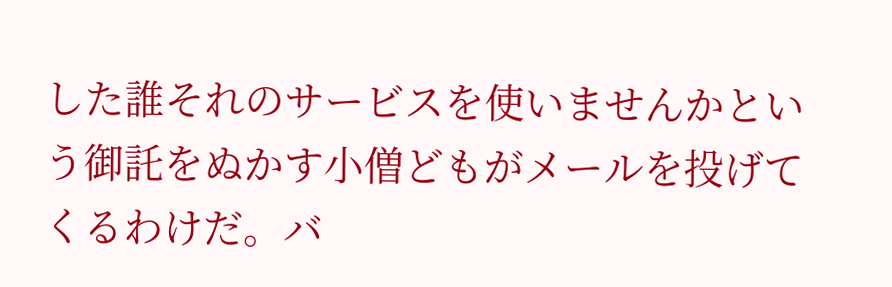した誰それのサービスを使いませんかという御託をぬかす小僧どもがメールを投げてくるわけだ。バ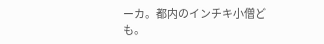ーカ。都内のインチキ小僧ども。